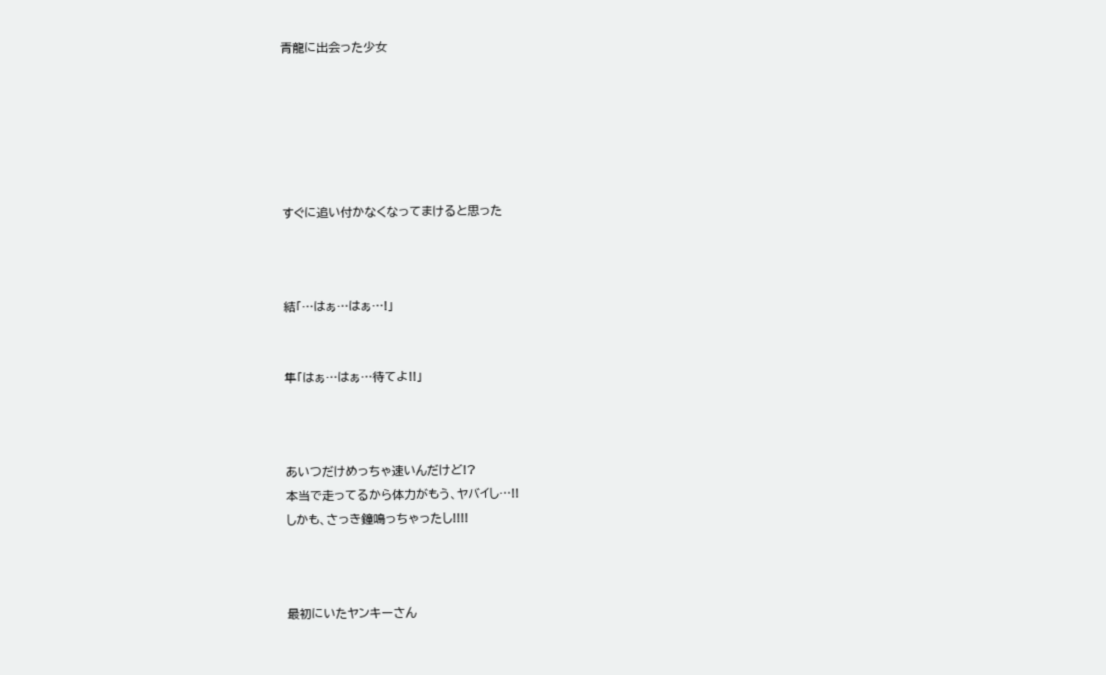青龍に出会った少女






すぐに追い付かなくなってまけると思った



結「…はぁ…はぁ…!」


隼「はぁ…はぁ…待てよ!!」



あいつだけめっちゃ速いんだけど!?
本当で走ってるから体力がもう、ヤバイし…!!
しかも、さっき鐘鳴っちゃったし!!!!



最初にいたヤンキーさん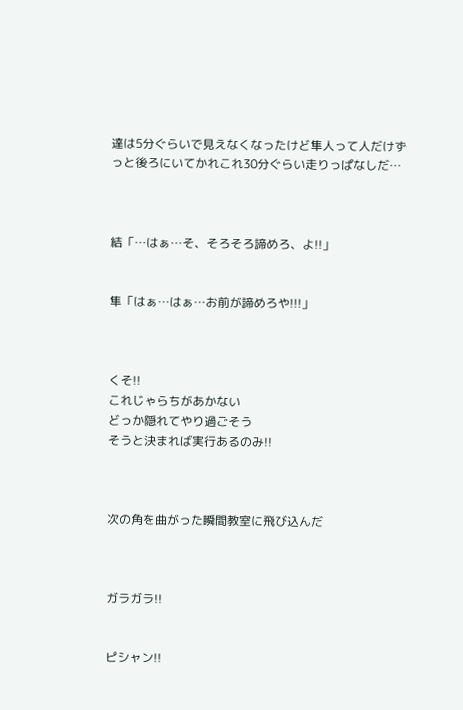達は5分ぐらいで見えなくなったけど隼人って人だけずっと後ろにいてかれこれ30分ぐらい走りっぱなしだ…



結「…はぁ…そ、そろそろ諦めろ、よ!!」


隼「はぁ…はぁ…お前が諦めろや!!!」



くそ!!
これじゃらちがあかない
どっか隠れてやり過ごそう
そうと決まれば実行あるのみ!!



次の角を曲がった瞬間教室に飛び込んだ



ガラガラ!!


ピシャン!!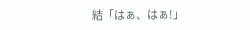結「はぁ、はぁ!」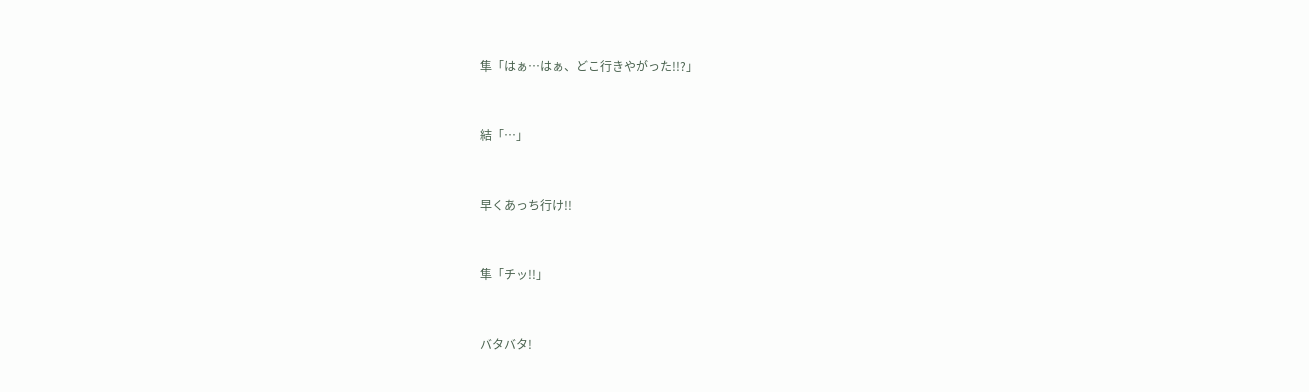隼「はぁ…はぁ、どこ行きやがった!!?」


結「…」


早くあっち行け!!


隼「チッ!!」


バタバタ!